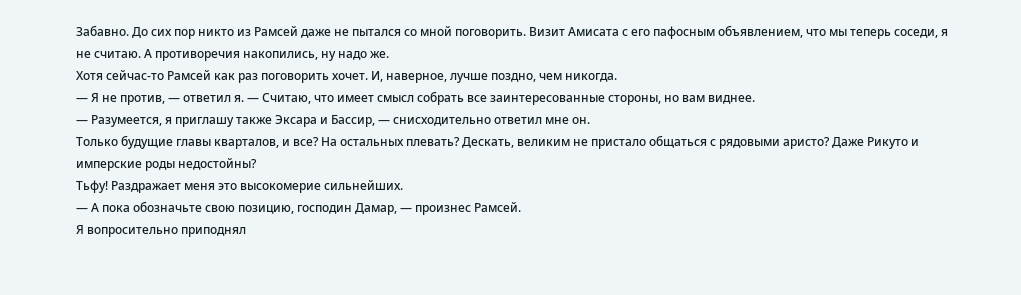Забавно. До сих пор никто из Рамсей даже не пытался со мной поговорить. Визит Амисата с его пафосным объявлением, что мы теперь соседи, я не считаю. А противоречия накопились, ну надо же.
Хотя сейчас-то Рамсей как раз поговорить хочет. И, наверное, лучше поздно, чем никогда.
— Я не против, — ответил я. — Считаю, что имеет смысл собрать все заинтересованные стороны, но вам виднее.
— Разумеется, я приглашу также Эксара и Бассир, — снисходительно ответил мне он.
Только будущие главы кварталов, и все? На остальных плевать? Дескать, великим не пристало общаться с рядовыми аристо? Даже Рикуто и имперские роды недостойны?
Тьфу! Раздражает меня это высокомерие сильнейших.
— А пока обозначьте свою позицию, господин Дамар, — произнес Рамсей.
Я вопросительно приподнял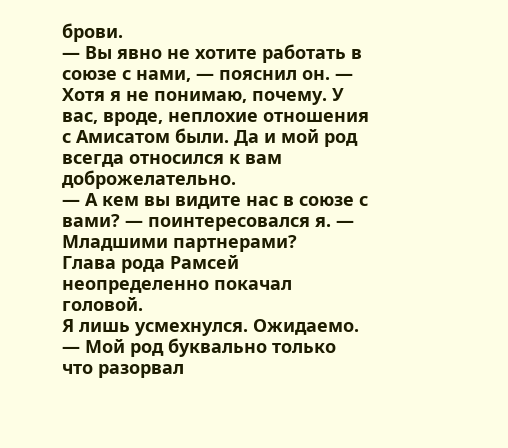брови.
— Вы явно не хотите работать в союзе с нами, — пояснил он. — Хотя я не понимаю, почему. У вас, вроде, неплохие отношения с Амисатом были. Да и мой род всегда относился к вам доброжелательно.
— А кем вы видите нас в союзе с вами? — поинтересовался я. — Младшими партнерами?
Глава рода Рамсей неопределенно покачал головой.
Я лишь усмехнулся. Ожидаемо.
— Мой род буквально только что разорвал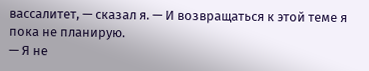вассалитет, — сказал я. — И возвращаться к этой теме я пока не планирую.
— Я не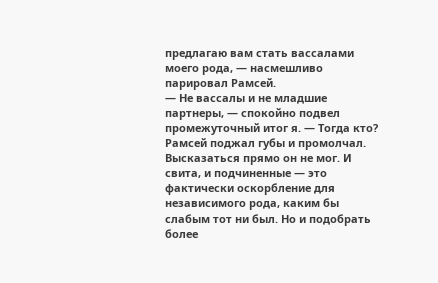предлагаю вам стать вассалами моего рода, — насмешливо парировал Рамсей.
— Не вассалы и не младшие партнеры, — спокойно подвел промежуточный итог я. — Тогда кто?
Рамсей поджал губы и промолчал.
Высказаться прямо он не мог. И свита, и подчиненные — это фактически оскорбление для независимого рода, каким бы слабым тот ни был. Но и подобрать более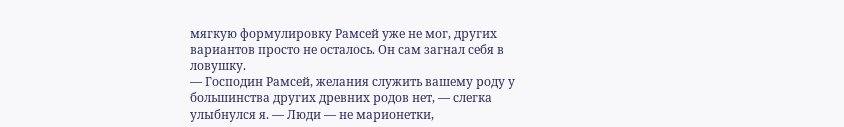мягкую формулировку Рамсей уже не мог, других вариантов просто не осталось. Он сам загнал себя в ловушку.
— Господин Рамсей, желания служить вашему роду у большинства других древних родов нет, — слегка улыбнулся я. — Люди — не марионетки,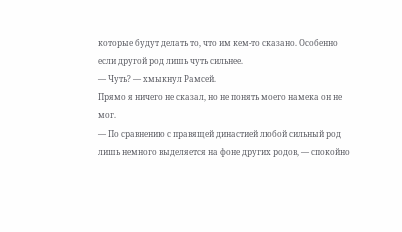которые будут делать то, что им кем-то сказано. Особенно если другой род лишь чуть сильнее.
— Чуть? — хмыкнул Рамсей.
Прямо я ничего не сказал, но не понять моего намека он не мог.
— По сравнению с правящей династией любой сильный род лишь немного выделяется на фоне других родов, — спокойно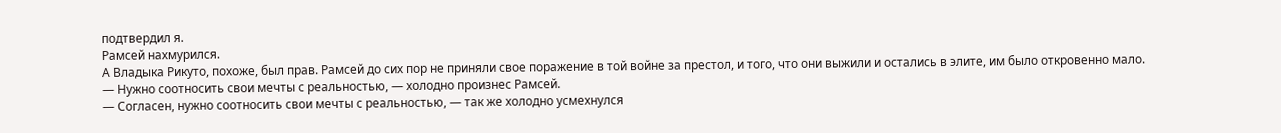подтвердил я.
Рамсей нахмурился.
А Владыка Рикуто, похоже, был прав. Рамсей до сих пор не приняли свое поражение в той войне за престол, и того, что они выжили и остались в элите, им было откровенно мало.
— Нужно соотносить свои мечты с реальностью, — холодно произнес Рамсей.
— Согласен, нужно соотносить свои мечты с реальностью, — так же холодно усмехнулся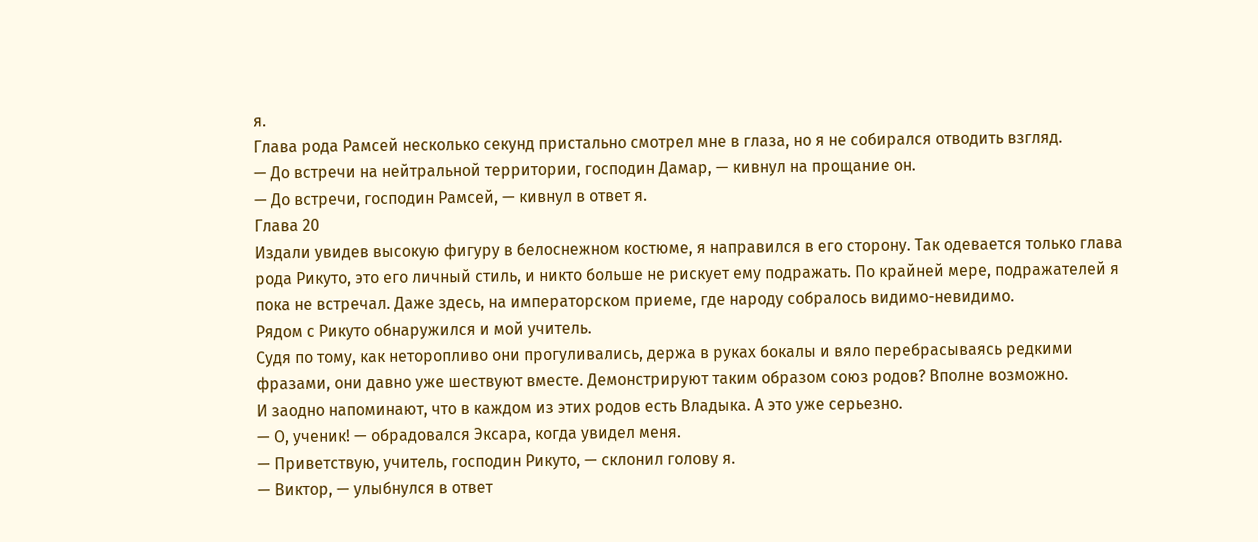я.
Глава рода Рамсей несколько секунд пристально смотрел мне в глаза, но я не собирался отводить взгляд.
— До встречи на нейтральной территории, господин Дамар, — кивнул на прощание он.
— До встречи, господин Рамсей, — кивнул в ответ я.
Глава 20
Издали увидев высокую фигуру в белоснежном костюме, я направился в его сторону. Так одевается только глава рода Рикуто, это его личный стиль, и никто больше не рискует ему подражать. По крайней мере, подражателей я пока не встречал. Даже здесь, на императорском приеме, где народу собралось видимо-невидимо.
Рядом с Рикуто обнаружился и мой учитель.
Судя по тому, как неторопливо они прогуливались, держа в руках бокалы и вяло перебрасываясь редкими фразами, они давно уже шествуют вместе. Демонстрируют таким образом союз родов? Вполне возможно.
И заодно напоминают, что в каждом из этих родов есть Владыка. А это уже серьезно.
— О, ученик! — обрадовался Эксара, когда увидел меня.
— Приветствую, учитель, господин Рикуто, — склонил голову я.
— Виктор, — улыбнулся в ответ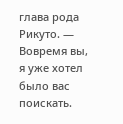глава рода Рикуто. — Вовремя вы, я уже хотел было вас поискать.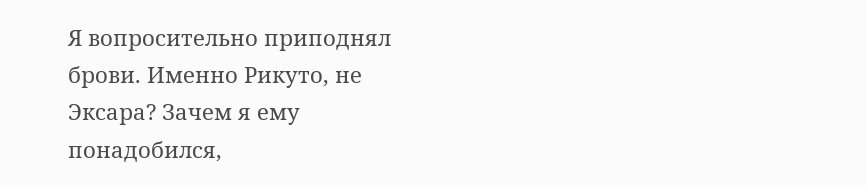Я вопросительно приподнял брови. Именно Рикуто, не Эксара? Зачем я ему понадобился,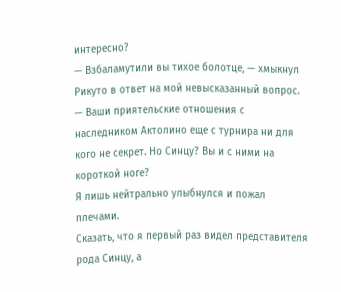интересно?
— Взбаламутили вы тихое болотце, — хмыкнул Рикуто в ответ на мой невысказанный вопрос. — Ваши приятельские отношения с наследником Актолино еще с турнира ни для кого не секрет. Но Синцу? Вы и с ними на короткой ноге?
Я лишь нейтрально улыбнулся и пожал плечами.
Сказать, что я первый раз видел представителя рода Синцу, а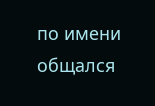по имени общался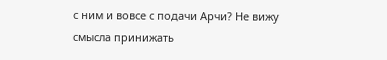с ним и вовсе с подачи Арчи? Не вижу смысла принижать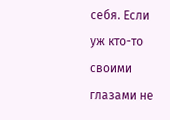себя. Если уж кто-то своими глазами не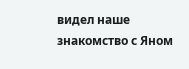видел наше знакомство с Яном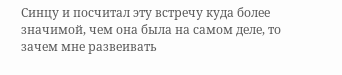Синцу и посчитал эту встречу куда более значимой, чем она была на самом деле, то зачем мне развеивать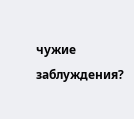чужие заблуждения?